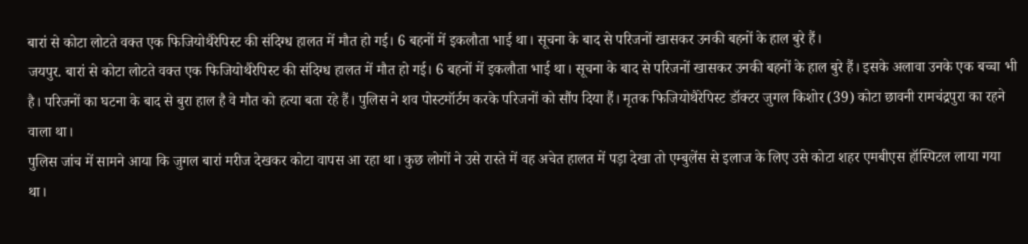बारां से कोटा लोटते वक्त एक फिजियोथैरेपिस्ट की संदिग्ध हालत में मौत हो गई। 6 बहनों में इकलौता भाई था। सूचना के बाद से परिजनों खासकर उनकी बहनों के हाल बुरे हैं।
जयपुर. बारां से कोटा लोटते वक्त एक फिजियोथैरेपिस्ट की संदिग्ध हालत में मौत हो गई। 6 बहनों में इकलौता भाई था। सूचना के बाद से परिजनों खासकर उनकी बहनों के हाल बुरे हैं। इसके अलावा उनके एक बच्चा भी है। परिजनों का घटना के बाद से बुरा हाल है वे मौत को हत्या बता रहे हैं। पुलिस ने शव पोस्टमॉर्टम करके परिजनों को सौंप दिया हैं। मृतक फिजियोथैरेपिस्ट डॉक्टर जुगल किशोर (39) कोटा छावनी रामचंद्रपुरा का रहने वाला था।
पुलिस जांच में सामने आया कि जुगल बारां मरीज देखकर कोटा वापस आ रहा था। कुछ लोगों ने उसे रास्ते में वह अचेत हालत में पड़ा देखा तो एम्बुलेंस से इलाज के लिए उसे कोटा शहर एमबीएस हॉस्पिटल लाया गया था।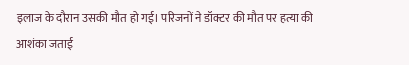इलाज के दौरान उसकी मौत हो गई। परिजनों ने डॉक्टर की मौत पर हत्या की आशंका जताई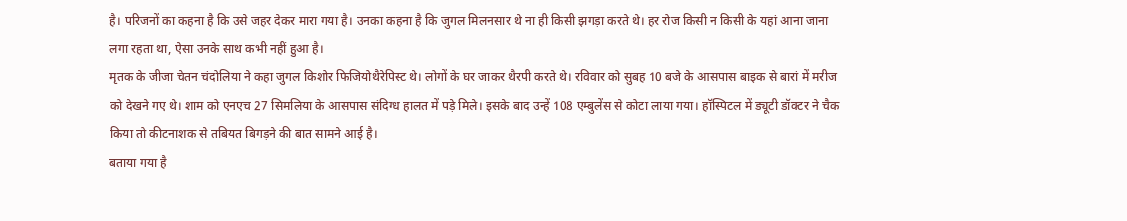है। परिजनों का कहना है कि उसे जहर देकर मारा गया है। उनका कहना है कि जुगल मिलनसार थे ना ही किसी झगड़ा करते थे। हर रोज किसी न किसी के यहां आना जाना लगा रहता था, ऐसा उनके साथ कभी नहीं हुआ है।
मृतक के जीजा चेतन चंदोलिया ने कहा जुगल किशोर फिजियोथैरेपिस्ट थे। लोगों के घर जाकर थैरपी करते थे। रविवार को सुबह 10 बजे के आसपास बाइक से बारां में मरीज को देखने गए थे। शाम को एनएच 27 सिमलिया के आसपास संदिग्ध हालत में पड़े मिले। इसके बाद उन्हें 108 एम्बुलेंस से कोटा लाया गया। हॉस्पिटल में ड्यूटी डॉक्टर ने चैक किया तो कीटनाशक से तबियत बिगड़ने की बात सामने आई है।
बताया गया है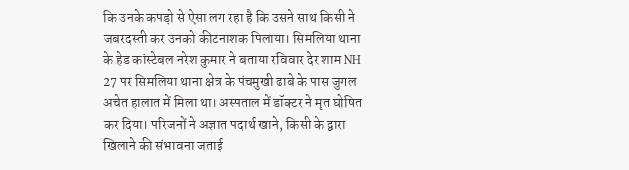कि उनके कपड़ो से ऐसा लग रहा है कि उसने साथ किसी ने जबरदस्ती कर उनको कीटनाशक पिलाया। सिमलिया थाना के हेड कांस्टेबल नरेश कुमार ने बताया रविवार देर शाम NH 27 पर सिमलिया थाना क्षेत्र के पंचमुखी ढाबे के पास जुगल अचेत हालात में मिला था। अस्पताल में डॉक्टर ने मृत घोषित कर दिया। परिजनों ने अज्ञात पदार्थ खाने, किसी के द्वारा खिलाने की संभावना जताई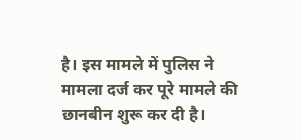है। इस मामले में पुलिस ने मामला दर्ज कर पूरे मामले की छानबीन शुरू कर दी है।